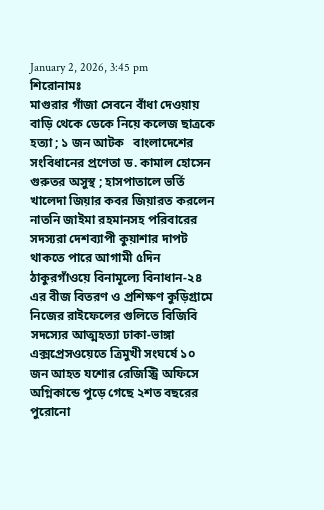January 2, 2026, 3:45 pm
শিরোনামঃ
মাগুরার গাঁজা সেবনে বাঁধা দেওয়ায় বাড়ি থেকে ডেকে নিয়ে কলেজ ছাত্রকে হত্যা ; ১ জন আটক   বাংলাদেশের সংবিধানের প্রণেতা ড. কামাল হোসেন গুরুতর অসুস্থ ; হাসপাতালে ভর্তি খালেদা জিয়ার কবর জিয়ারত করলেন নাতনি জাইমা রহমানসহ পরিবারের সদস্যরা দেশব্যাপী কুয়াশার দাপট থাকতে পারে আগামী ৫দিন ঠাকুরগাঁওয়ে বিনামূল্যে বিনাধান-২৪ এর বীজ বিতরণ ও প্রশিক্ষণ কু‌ড়িগ্রা‌মে নিজের রাইফেলের গুলি‌তে বি‌জি‌বি সদস্যের আত্মহত‌্যা ঢাকা-ভাঙ্গা এক্সপ্রেসওয়েতে ত্রিমুখী সংঘর্ষে ১০ জন আহত যশোর রেজিস্ট্রি অফিসে অগ্নিকান্ডে পুড়ে গেছে ২শত বছরের পুরোনো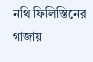নথি ফিলিস্তিনের গাজায়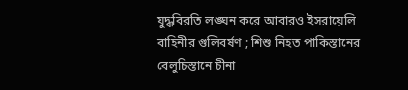যুদ্ধবিরতি লঙ্ঘন করে আবারও ইসরায়েলি বাহিনীর গুলিবর্ষণ ; শিশু নিহত পাকিস্তানের বেলুচিস্তানে চীনা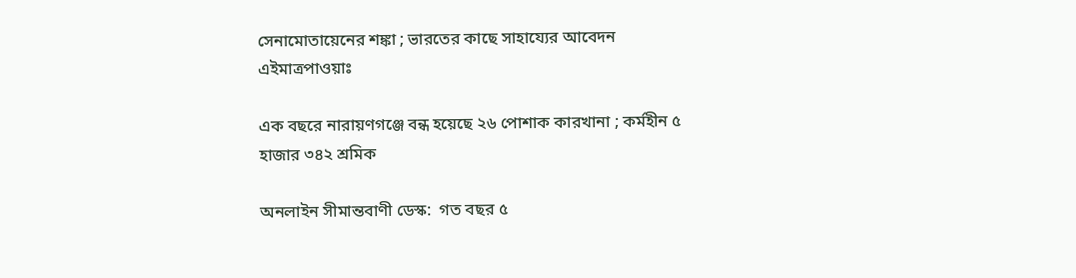সেনামোতায়েনের শঙ্কা ; ভারতের কাছে সাহায্যের আবেদন
এইমাত্রপাওয়াঃ

এক বছরে নারায়ণগঞ্জে বন্ধ হয়েছে ২৬ পোশাক কারখানা ; কর্মহীন ৫ হাজার ৩৪২ শ্রমিক

অনলাইন সীমান্তবাণী ডেস্ক:  গত বছর ৫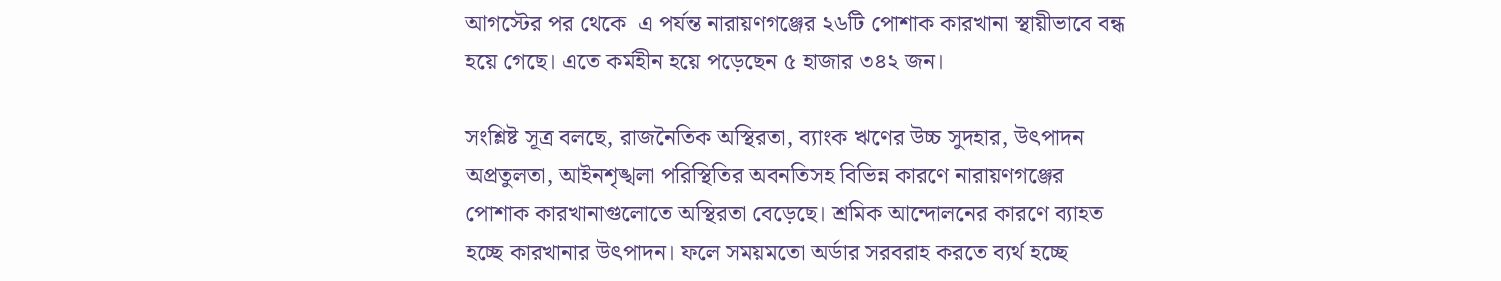আগস্টের পর থেকে  এ পর্যন্ত নারায়ণগঞ্জের ২৬টি পোশাক কারখানা স্থায়ীভাবে বন্ধ হয়ে গেছে। এতে কর্মহীন হয়ে পড়েছেন ৫ হাজার ৩৪২ জন।

সংশ্লিষ্ট সূত্র বলছে, রাজনৈতিক অস্থিরতা, ব্যাংক ঋণের উচ্চ সুদহার, উৎপাদন অপ্রতুলতা, আইনশৃঙ্খলা পরিস্থিতির অবনতিসহ বিভিন্ন কারণে নারায়ণগঞ্জের পোশাক কারখানাগুলোতে অস্থিরতা বেড়েছে। শ্রমিক আন্দোলনের কারণে ব্যাহত হচ্ছে কারখানার উৎপাদন। ফলে সময়মতো অর্ডার সরবরাহ করতে ব্যর্থ হচ্ছে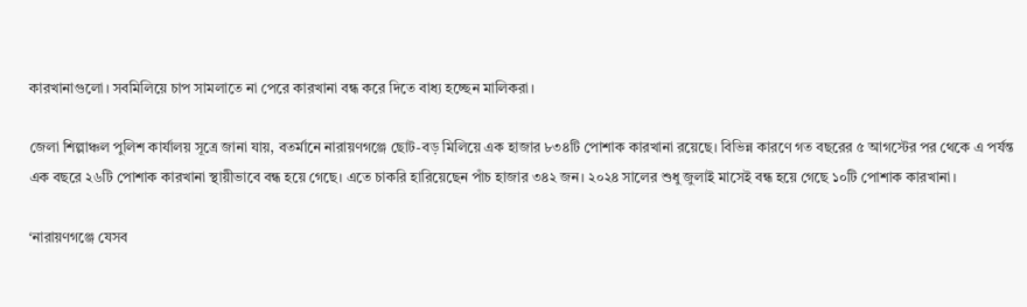কারখানাগুলো। সবমিলিয়ে চাপ সামলাতে না পেরে কারখানা বন্ধ করে দিতে বাধ্য হচ্ছেন মালিকরা।

জেলা শিল্পাঞ্চল পুলিশ কার্যালয় সূত্রে জানা যায়, বতর্মানে নারায়ণগঞ্জে ছোট-বড় মিলিয়ে এক হাজার ৮৩৪টি পোশাক কারখানা রয়েছে। বিভিন্ন কারণে গত বছরের ৫ আগস্টের পর থেকে এ পর্যন্ত এক বছরে ২৬টি পোশাক কারখানা স্থায়ীভাবে বন্ধ হয়ে গেছে। এতে চাকরি হারিয়েছেন পাঁচ হাজার ৩৪২ জন। ২০২৪ সালের শুধু জুলাই মাসেই বন্ধ হয়ে গেছে ১০টি পোশাক কারখানা।

‘নারায়ণগঞ্জে যেসব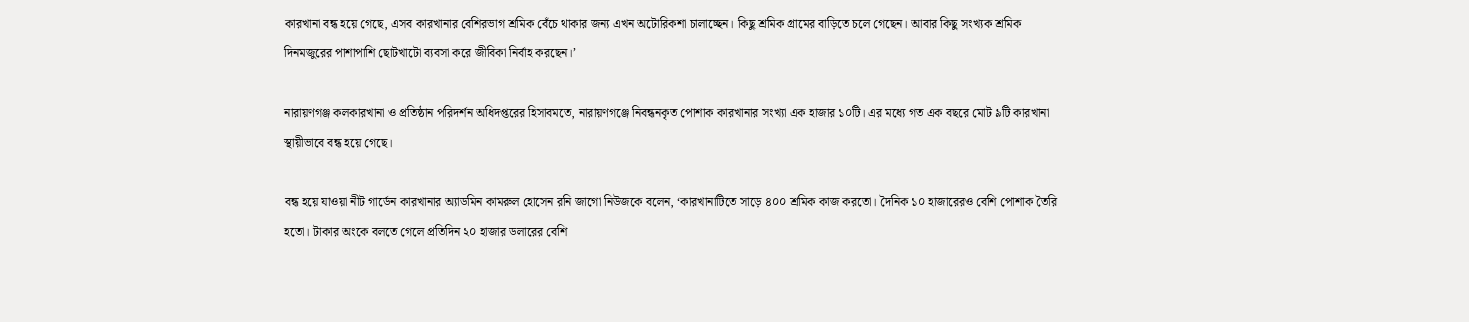কারখানা বন্ধ হয়ে গেছে, এসব কারখানার বেশিরভাগ শ্রমিক বেঁচে থাকার জন্য এখন অটোরিকশা চালাচ্ছেন। কিছু শ্রমিক গ্রামের বাড়িতে চলে গেছেন। আবার কিছু সংখ্যক শ্রমিক দিনমজুরের পাশাপাশি ছোটখাটো ব্যবসা করে জীবিকা নির্বাহ করছেন।’

নারায়ণগঞ্জ কলকারখানা ও প্রতিষ্ঠান পরিদর্শন অধিদপ্তরের হিসাবমতে, নারায়ণগঞ্জে নিবন্ধনকৃত পোশাক কারখানার সংখ্যা এক হাজার ১০টি। এর মধ্যে গত এক বছরে মোট ৯টি কারখানা স্থায়ীভাবে বন্ধ হয়ে গেছে।

বন্ধ হয়ে যাওয়া নীট গার্ডেন কারখানার অ্যাডমিন কামরুল হোসেন রনি জাগো নিউজকে বলেন, ‘কারখানাটিতে সাড়ে ৪০০ শ্রমিক কাজ করতো। দৈনিক ১০ হাজারেরও বেশি পোশাক তৈরি হতো। টাকার অংকে বলতে গেলে প্রতিদিন ২০ হাজার ডলারের বেশি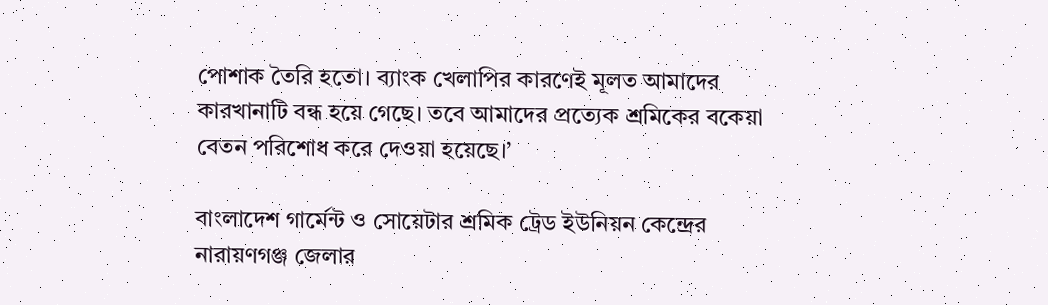পোশাক তৈরি হতো। ব্যাংক খেলাপির কারণেই মূলত আমাদের কারখানাটি বন্ধ হয়ে গেছে। তবে আমাদের প্রত্যেক শ্রমিকের বকেয়া বেতন পরিশোধ করে দেওয়া হয়েছে।’

বাংলাদেশ গার্মেন্ট ও সোয়েটার শ্রমিক ট্রেড ইউনিয়ন কেন্দ্রের নারায়ণগঞ্জ জেলার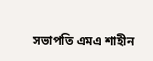সভাপতি এমএ শাহীন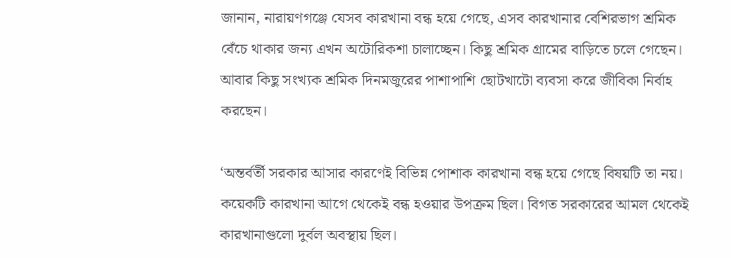জানান, নারায়ণগঞ্জে যেসব কারখানা বন্ধ হয়ে গেছে, এসব কারখানার বেশিরভাগ শ্রমিক বেঁচে থাকার জন্য এখন অটোরিকশা চালাচ্ছেন। কিছু শ্রমিক গ্রামের বাড়িতে চলে গেছেন। আবার কিছু সংখ্যক শ্রমিক দিনমজুরের পাশাপাশি ছোটখাটো ব্যবসা করে জীবিকা নির্বাহ করছেন।

‘অন্তর্বর্তী সরকার আসার কারণেই বিভিন্ন পোশাক কারখানা বন্ধ হয়ে গেছে বিষয়টি তা নয়। কয়েকটি কারখানা আগে থেকেই বন্ধ হওয়ার উপক্রম ছিল। বিগত সরকারের আমল থেকেই কারখানাগুলো দুর্বল অবস্থায় ছিল।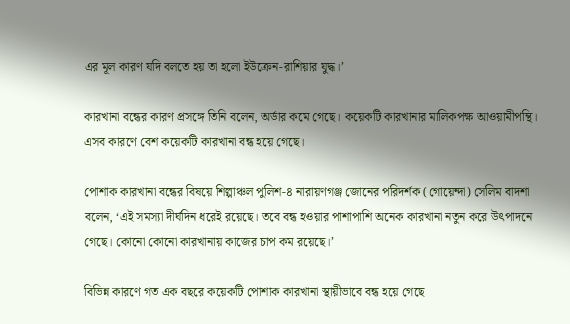এর মূল কারণ যদি বলতে হয় তা হলো ইউক্রেন-রাশিয়ার যুদ্ধ।’

কারখানা বন্ধের কারণ প্রসঙ্গে তিনি বলেন, অর্ডার কমে গেছে। কয়েকটি কারখানার মালিকপক্ষ আওয়ামীপন্থি। এসব কারণে বেশ কয়েকটি কারখানা বন্ধ হয়ে গেছে।

পোশাক কারখানা বন্ধের বিষয়ে শিল্পাঞ্চল পুলিশ-৪ নারায়ণগঞ্জ জোনের পরিদর্শক (গোয়েন্দা) সেলিম বাদশা বলেন, ‘এই সমস্যা দীর্ঘদিন ধরেই রয়েছে। তবে বন্ধ হওয়ার পাশাপাশি অনেক কারখানা নতুন করে উৎপাদনে গেছে। কোনো কোনো কারখানায় কাজের চাপ কম রয়েছে।’

বিভিন্ন কারণে গত এক বছরে কয়েকটি পোশাক কারখানা স্থায়ীভাবে বন্ধ হয়ে গেছে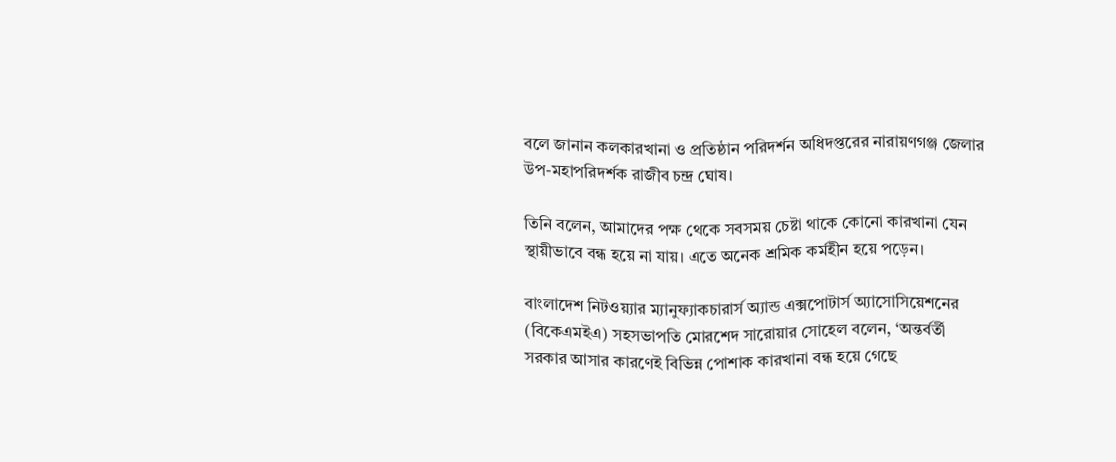বলে জানান কলকারখানা ও প্রতিষ্ঠান পরিদর্শন অধিদপ্তরের নারায়ণগঞ্জ জেলার উপ-মহাপরিদর্শক রাজীব চন্দ্র ঘোষ।

তিনি বলেন, আমাদের পক্ষ থেকে সবসময় চেষ্টা থাকে কোনো কারখানা যেন স্থায়ীভাবে বন্ধ হয়ে না যায়। এতে অনেক শ্রমিক কর্মহীন হয়ে পড়েন।

বাংলাদেশ নিটওয়্যার ম্যানুফ্যাকচারার্স অ্যান্ড এক্সপোটার্স অ্যাসোসিয়েশনের (বিকেএমইএ) সহসভাপতি মোরশেদ সারোয়ার সোহেল বলেন, ‘অন্তর্বর্তী সরকার আসার কারণেই বিভিন্ন পোশাক কারখানা বন্ধ হয়ে গেছে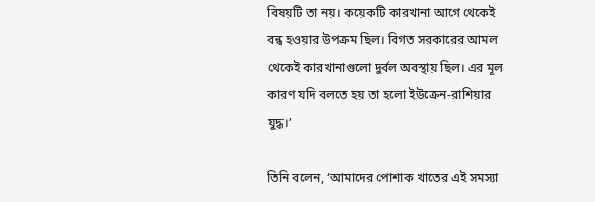বিষয়টি তা নয়। কয়েকটি কারখানা আগে থেকেই বন্ধ হওয়ার উপক্রম ছিল। বিগত সরকারের আমল থেকেই কারখানাগুলো দুর্বল অবস্থায় ছিল। এর মূল কারণ যদি বলতে হয় তা হলো ইউক্রেন-রাশিয়ার যুদ্ধ।’

তিনি বলেন, ‘আমাদের পোশাক খাতের এই সমস্যা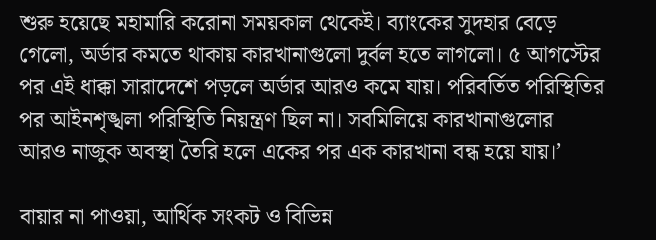শুরু হয়েছে মহামারি করোনা সময়কাল থেকেই। ব্যাংকের সুদহার বেড়ে গেলো, অর্ডার কমতে থাকায় কারখানাগুলো দুর্বল হতে লাগলো। ৫ আগস্টের পর এই ধাক্কা সারাদেশে পড়লে অর্ডার আরও কমে যায়। পরিবর্তিত পরিস্থিতির পর আইনশৃঙ্খলা পরিস্থিতি নিয়ন্ত্রণ ছিল না। সবমিলিয়ে কারখানাগুলোর আরও নাজুক অবস্থা তৈরি হলে একের পর এক কারখানা বন্ধ হয়ে যায়।’

বায়ার না পাওয়া, আর্থিক সংকট ও বিভিন্ন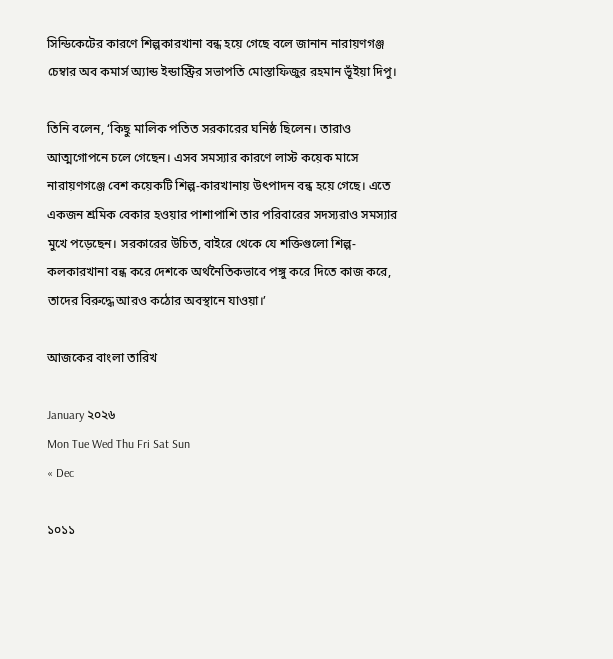সিন্ডিকেটের কারণে শিল্পকারখানা বন্ধ হয়ে গেছে বলে জানান নারায়ণগঞ্জ চেম্বার অব কমার্স অ্যান্ড ইন্ডাস্ট্রির সভাপতি মোস্তাফিজুর রহমান ভূঁইয়া দিপু।

তিনি বলেন, ‘কিছু মালিক পতিত সরকারের ঘনিষ্ঠ ছিলেন। তারাও আত্মগোপনে চলে গেছেন। এসব সমস্যার কারণে লাস্ট কয়েক মাসে নারায়ণগঞ্জে বেশ কয়েকটি শিল্প-কারখানায় উৎপাদন বন্ধ হয়ে গেছে। এতে একজন শ্রমিক বেকার হওয়ার পাশাপাশি তার পরিবারের সদস্যরাও সমস্যার মুখে পড়েছেন। সরকারের উচিত, বাইরে থেকে যে শক্তিগুলো শিল্প-কলকারখানা বন্ধ করে দেশকে অর্থনৈতিকভাবে পঙ্গু করে দিতে কাজ করে, তাদের বিরুদ্ধে আরও কঠোর অবস্থানে যাওয়া।’

আজকের বাংলা তারিখ

January ২০২৬
Mon Tue Wed Thu Fri Sat Sun
« Dec

১০১১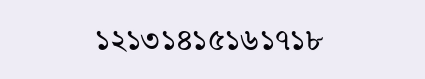১২১৩১৪১৫১৬১৭১৮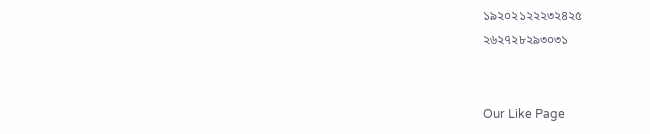১৯২০২১২২২৩২৪২৫
২৬২৭২৮২৯৩০৩১


Our Like Page